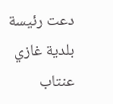دعت رئيسة بلدية غازي عنتاب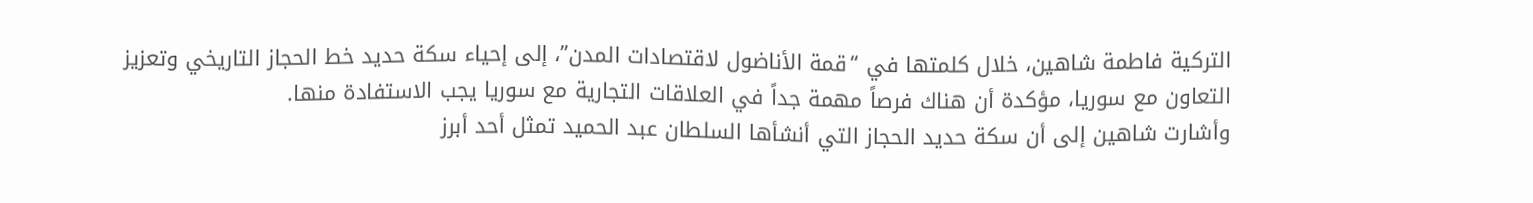التركية فاطمة شاهين، خلال كلمتها في “قمة الأناضول لاقتصادات المدن”، إلى إحياء سكة حديد خط الحجاز التاريخي وتعزيز التعاون مع سوريا، مؤكدة أن هناك فرصاً مهمة جداً في العلاقات التجارية مع سوريا يجب الاستفادة منها.
وأشارت شاهين إلى أن سكة حديد الحجاز التي أنشأها السلطان عبد الحميد تمثل أحد أبرز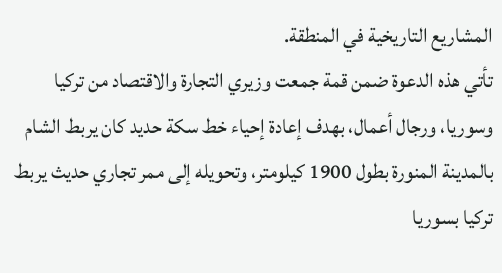المشاريع التاريخية في المنطقة.
تأتي هذه الدعوة ضمن قمة جمعت وزيري التجارة والاقتصاد من تركيا وسوريا، ورجال أعمال، بهدف إعادة إحياء خط سكة حديد كان يربط الشام بالمدينة المنورة بطول 1900 كيلومتر، وتحويله إلى ممر تجاري حديث يربط تركيا بسوريا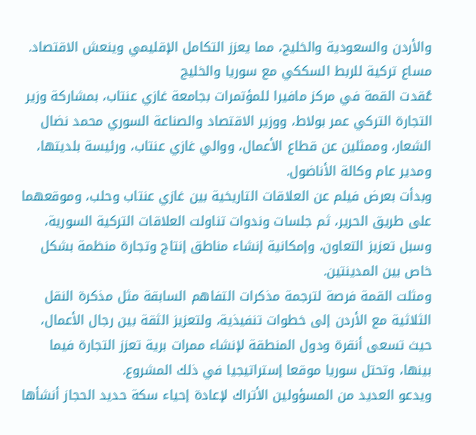والأردن والسعودية والخليج، مما يعزز التكامل الإقليمي وينعش الاقتصاد.
مساع تركية للربط السككي مع سوريا والخليج
عُقدت القمة في مركز مافيرا للمؤتمرات بجامعة غازي عنتاب، بمشاركة وزير التجارة التركي عمر بولاط، ووزير الاقتصاد والصناعة السوري محمد نضال الشعار، وممثلين عن قطاع الأعمال، ووالي غازي عنتاب، ورئيسة بلديتها، ومدير عام وكالة الأناضول.
وبدأت بعرض فيلم عن العلاقات التاريخية بين غازي عنتاب وحلب، وموقعهما على طريق الحرير، ثم جلسات وندوات تناولت العلاقات التركية السورية، وسبل تعزيز التعاون، وإمكانية إنشاء مناطق إنتاج وتجارة منظمة بشكل خاص بين المدينتين.
ومثلت القمة فرصة لترجمة مذكرات التفاهم السابقة مثل مذكرة النقل الثلاثية مع الأردن إلى خطوات تنفيذية، ولتعزيز الثقة بين رجال الأعمال، حيث تسعى أنقرة ودول المنطقة لإنشاء ممرات برية تعزز التجارة فيما بينها، وتحتل سوريا موقعا إستراتيجيا في ذلك المشروع.
ويدعو العديد من المسؤولين الأتراك لإعادة إحياء سكة حديد الحجاز أنشأها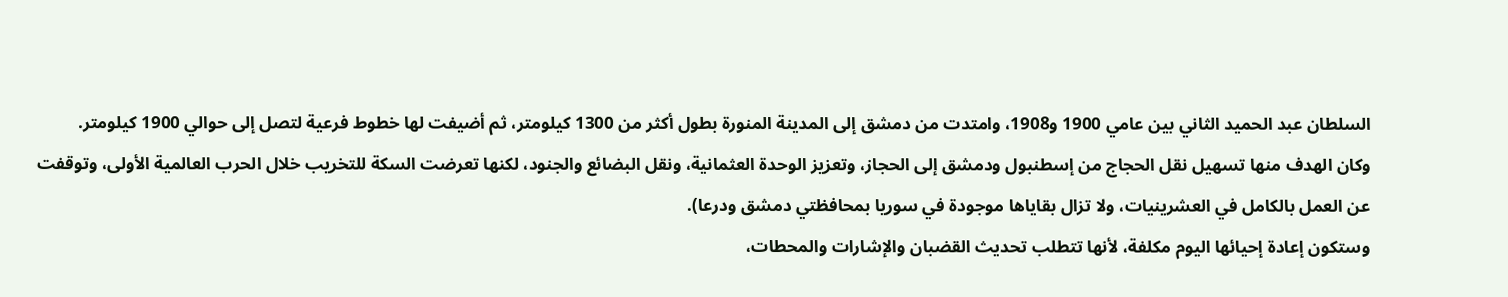السلطان عبد الحميد الثاني بين عامي 1900 و1908، وامتدت من دمشق إلى المدينة المنورة بطول أكثر من 1300 كيلومتر، ثم أضيفت لها خطوط فرعية لتصل إلى حوالي 1900 كيلومتر.
وكان الهدف منها تسهيل نقل الحجاج من إسطنبول ودمشق إلى الحجاز، وتعزيز الوحدة العثمانية، ونقل البضائع والجنود، لكنها تعرضت السكة للتخريب خلال الحرب العالمية الأولى، وتوقفت عن العمل بالكامل في العشرينيات، ولا تزال بقاياها موجودة في سوريا بمحافظتي دمشق ودرعا).
وستكون إعادة إحيائها اليوم مكلفة، لأنها تتطلب تحديث القضبان والإشارات والمحطات،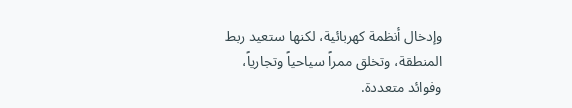وإدخال أنظمة كهربائية، لكنها ستعيد ربط المنطقة، وتخلق ممراً سياحياً وتجارياً، وفوائد متعددة.